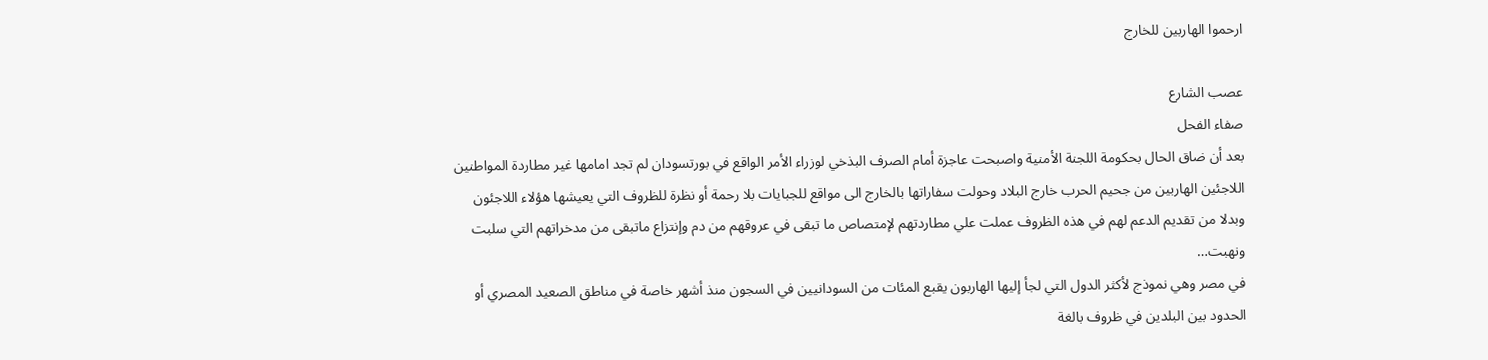ارحموا الهاربين للخارج

عصب الشارع
صفاء الفحل
بعد أن ضاق الحال بحكومة اللجنة الأمنية واصبحت عاجزة أمام الصرف البذخي لوزراء الأمر الواقع في بورتسودان لم تجد امامها غير مطاردة المواطنين اللاجئين الهاربين من جحيم الحرب خارج البلاد وحولت سفاراتها بالخارج الى مواقع للجبايات بلا رحمة أو نظرة للظروف التي يعيشها هؤلاء اللاجئون وبدلا من تقديم الدعم لهم في هذه الظروف عملت علي مطاردتهم لإمتصاص ما تبقى في عروقهم من دم وإنتزاع ماتبقى من مدخراتهم التي سلبت ونهبت…
في مصر وهي نموذج لأكثر الدول التي لجأ إليها الهاربون يقبع المئات من السودانيين في السجون منذ أشهر خاصة في مناطق الصعيد المصري أو الحدود بين البلدين في ظروف بالغة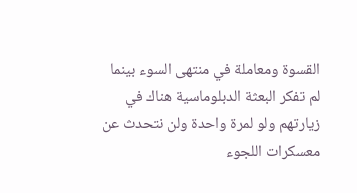القسوة ومعاملة في منتهى السوء بينما لم تفكر البعثة الدبلوماسية هناك في زيارتهم ولو لمرة واحدة ولن نتحدث عن معسكرات اللجوء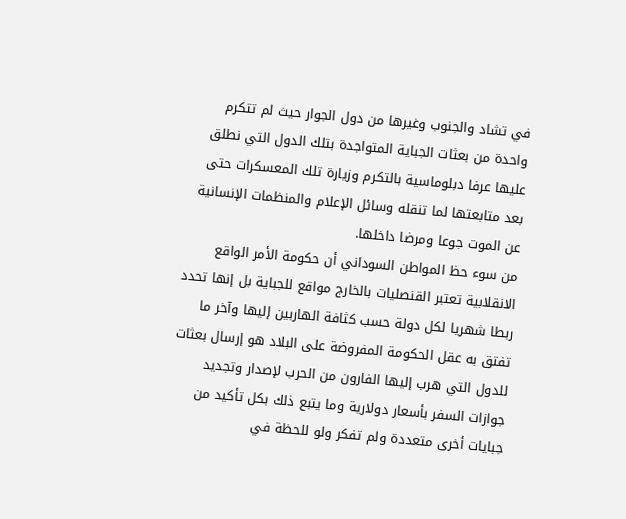في تشاد والجنوب وغيرها من دول الجوار حيث لم تتكرم واحدة من بعثات الجباية المتواجدة بتلك الدول التي نطلق عليها عرفا دبلوماسية بالتكرم وزيارة تلك المعسكرات حتى بعد متابعتها لما تنقله وسائل الإعلام والمنظمات الإنسانية عن الموت جوعا ومرضا داخلها.
من سوء حظ المواطن السوداني أن حكومة الأمر الواقع الانقلابية تعتبر القنصليات بالخارج مواقع للجباية بل إنها تحدد ربطا شهريا لكل دولة حسب كثافة الهاربين إليها وآخر ما تفتق به عقل الحكومة المفروضة على البلاد هو إرسال بعثات للدول التي هرب إليها الفارون من الحرب لإصدار وتجديد جوازات السفر بأسعار دولارية وما يتبع ذلك بكل تأكيد من جبايات أخرى متعددة ولم تفكر ولو للحظة في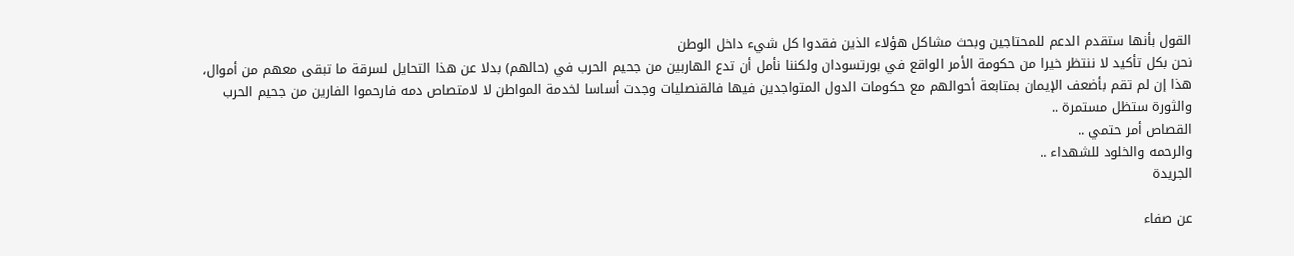القول بأنها ستقدم الدعم للمحتاجين وبحث مشاكل هؤلاء الذين فقدوا كل شيء داخل الوطن
نحن بكل تأكيد لا ننتظر خيرا من حكومة الأمر الواقع في بورتسودان ولكننا نأمل أن تدع الهاربين من جحيم الحرب في (حالهم) بدلا عن هذا التحايل لسرقة ما تبقى معهم من أموال، هذا إن لم تقم بأضعف الإيمان بمتابعة أحوالهم مع حكومات الدول المتواجدين فيها فالقنصليات وجدت أساسا لخدمة المواطن لا لامتصاص دمه فارحموا الفارين من جحيم الحرب
والثورة ستظل مستمرة ..
القصاص أمر حتمي ..
والرحمه والخلود للشهداء ..
الجريدة

عن صفاء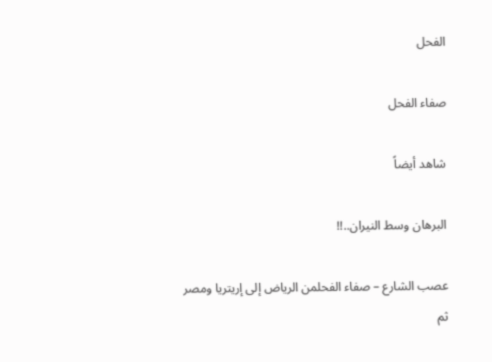الفحل

صفاء الفحل

شاهد أيضاً

البرهان وسط النيران..!!

عصب الشارع – صفاء الفحلمن الرياض إلى إريتريا ومصر ثم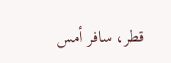قطر، سافر أمس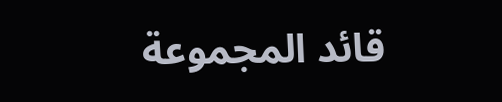قائد المجموعة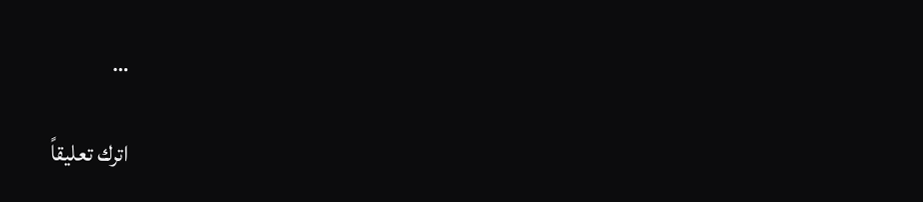…

اترك تعليقاً